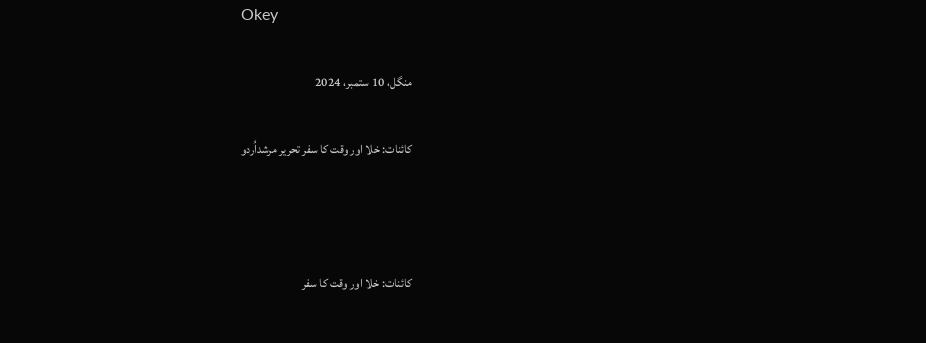Okey

منگل، 10 ستمبر، 2024

کائنات: خلا اور وقت کا سفر تحریر مرشداُردو



کائنات: خلا اور وقت کا سفر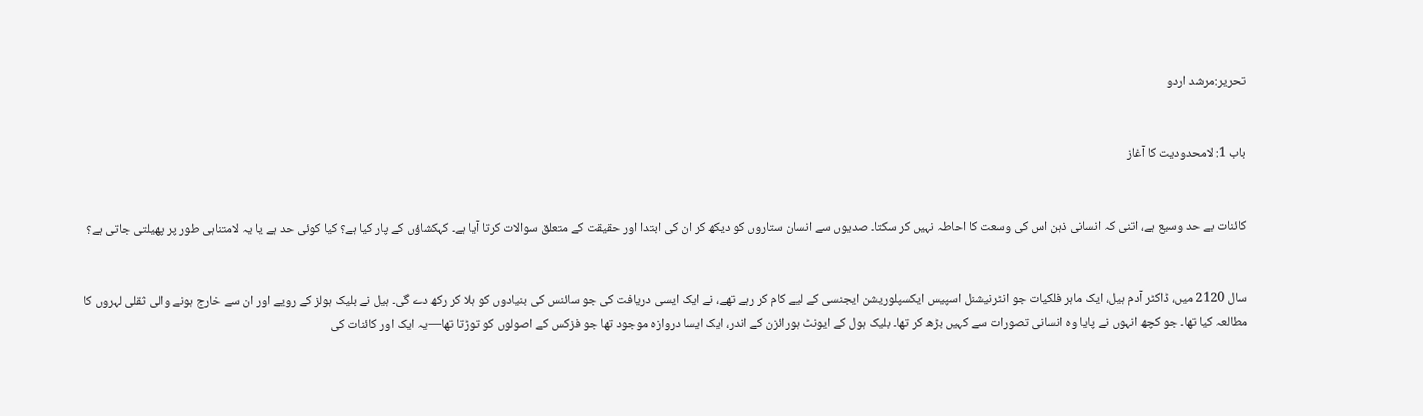تحریر:مرشد اردو


باب 1: لامحدودیت کا آغاز


کائنات بے حد وسیع ہے، اتنی کہ انسانی ذہن اس کی وسعت کا احاطہ نہیں کر سکتا۔ صدیوں سے انسان ستاروں کو دیکھ کر ان کی ابتدا اور حقیقت کے متعلق سوالات کرتا آیا ہے۔ کہکشاؤں کے پار کیا ہے؟ کیا کوئی حد ہے یا یہ لامتناہی طور پر پھیلتی جاتی ہے؟


سال 2120 میں، ڈاکٹر آدم ہیل، ایک ماہر فلکیات جو انٹرنیشنل اسپیس ایکسپلوریشن ایجنسی کے لیے کام کر رہے تھے، نے ایک ایسی دریافت کی جو سائنس کی بنیادوں کو ہلا کر رکھ دے گی۔ ہیل نے بلیک ہولز کے رویے اور ان سے خارج ہونے والی ثقلی لہروں کا مطالعہ کیا تھا۔ جو کچھ انہوں نے پایا وہ انسانی تصورات سے کہیں بڑھ کر تھا۔ بلیک ہول کے ایونٹ ہورائزن کے اندر، ایک ایسا دروازہ موجود تھا جو فزکس کے اصولوں کو توڑتا تھا—یہ ایک اور کائنات کی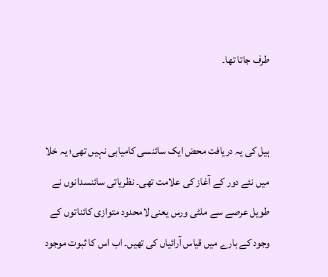طرف جاتا تھا۔


ہیل کی یہ دریافت محض ایک سائنسی کامیابی نہیں تھی؛ یہ خلا میں نئے دور کے آغاز کی علامت تھی۔ نظریاتی سائنسدانوں نے طویل عرصے سے ملٹی ورس یعنی لامحدود متوازی کائناتوں کے وجود کے بارے میں قیاس آرائیاں کی تھیں۔ اب اس کا ثبوت موجود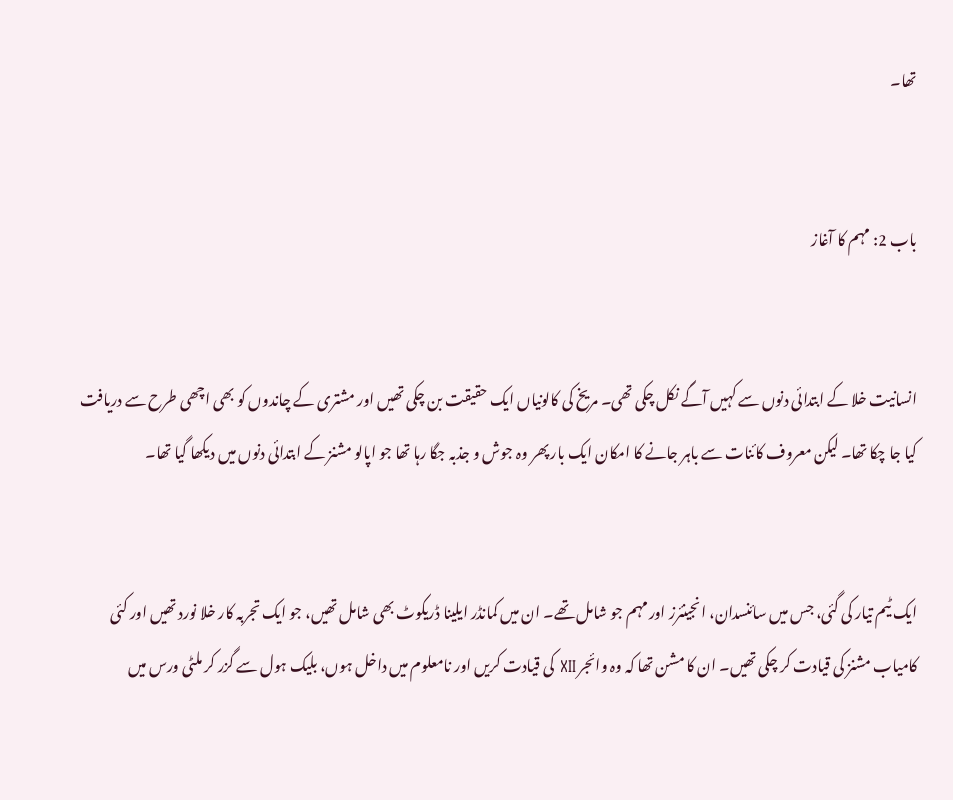تھا۔


باب 2: مہم کا آغاز


انسانیت خلا کے ابتدائی دنوں سے کہیں آگے نکل چکی تھی۔ مریخ کی کالونیاں ایک حقیقت بن چکی تھیں اور مشتری کے چاندوں کو بھی اچھی طرح سے دریافت کیا جا چکا تھا۔ لیکن معروف کائنات سے باہر جانے کا امکان ایک بار پھر وہ جوش و جذبہ جگا رہا تھا جو اپالو مشنز کے ابتدائی دنوں میں دیکھا گیا تھا۔


ایک ٹیم تیار کی گئی، جس میں سائنسدان، انجینئرز اور مہم جو شامل تھے۔ ان میں کمانڈر ایلینا ڈریکوٹ بھی شامل تھیں، جو ایک تجربہ کار خلا نورد تھیں اور کئی کامیاب مشنز کی قیادت کر چکی تھیں۔ ان کا مشن تھا کہ وہ وائجر XII کی قیادت کریں اور نامعلوم میں داخل ہوں، بلیک ہول سے گزر کر ملٹی ورس میں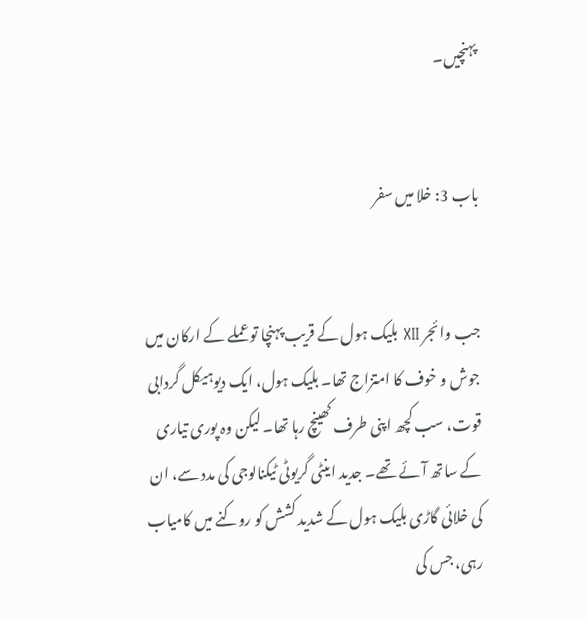پہنچیں۔


باب 3: خلا میں سفر


جب وائجر XII بلیک ہول کے قریب پہنچا تو عملے کے ارکان میں جوش و خوف کا امتزاج تھا۔ بلیک ہول، ایک دیوہیکل گردابی قوت، سب کچھ اپنی طرف کھینچ رہا تھا۔ لیکن وہ پوری تیاری کے ساتھ آئے تھے۔ جدید اینٹی گریوٹی ٹیکنالوجی کی مدد سے، ان کی خلائی گاڑی بلیک ہول کے شدید کشش کو روکنے میں کامیاب رہی، جس کی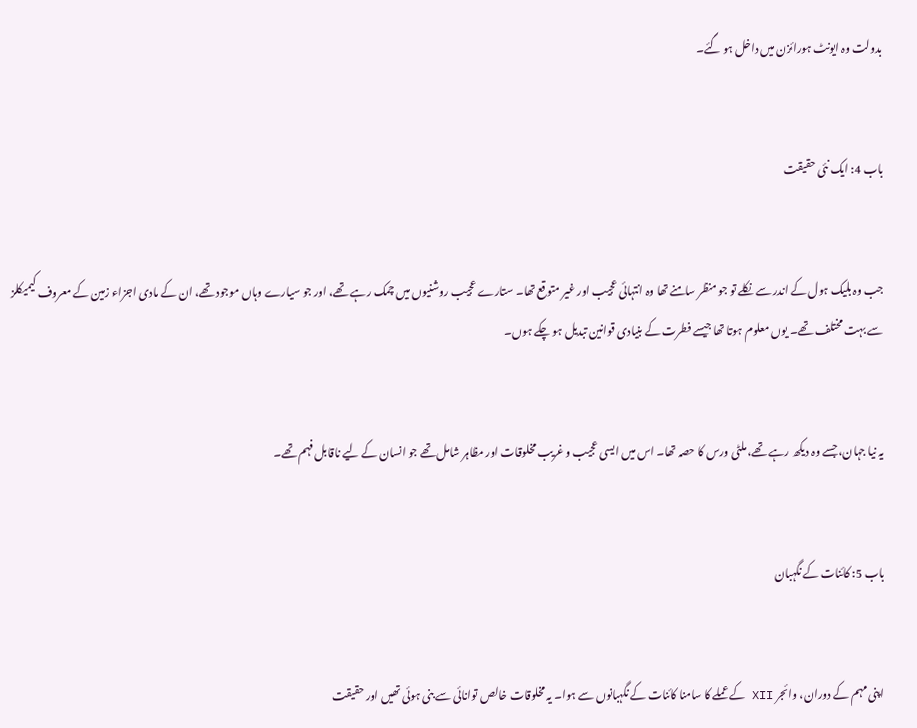بدولت وہ ایونٹ ہورائزن میں داخل ہو گئے۔


باب 4: ایک نئی حقیقت


جب وہ بلیک ہول کے اندر سے نکلے تو جو منظر سامنے تھا وہ انتہائی عجیب اور غیر متوقع تھا۔ ستارے عجیب روشنیوں میں چمک رہے تھے، اور جو سیارے وہاں موجود تھے، ان کے مادی اجزاء زمین کے معروف کیمیکلز سے بہت مختلف تھے۔ یوں معلوم ہوتا تھا جیسے فطرت کے بنیادی قوانین تبدیل ہو چکے ہوں۔


یہ نیا جہان، جسے وہ دیکھ رہے تھے، ملٹی ورس کا حصہ تھا۔ اس میں ایسی عجیب و غریب مخلوقات اور مظاہر شامل تھے جو انسان کے لیے ناقابل فہم تھے۔


باب 5: کائنات کے نگہبان


اپنی مہم کے دوران، وائجر XII کے عملے کا سامنا کائنات کے نگہبانوں سے ہوا۔ یہ مخلوقات خالص توانائی سے بنی ہوئی تھیں اور حقیقت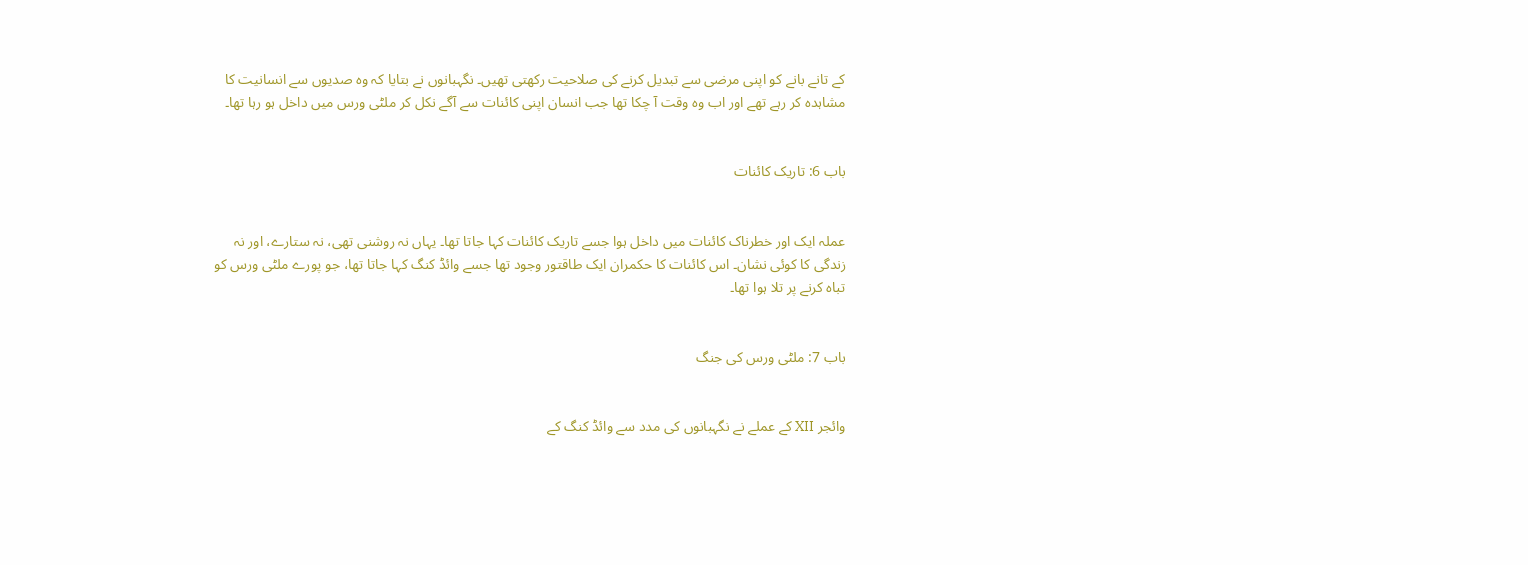کے تانے بانے کو اپنی مرضی سے تبدیل کرنے کی صلاحیت رکھتی تھیں۔ نگہبانوں نے بتایا کہ وہ صدیوں سے انسانیت کا مشاہدہ کر رہے تھے اور اب وہ وقت آ چکا تھا جب انسان اپنی کائنات سے آگے نکل کر ملٹی ورس میں داخل ہو رہا تھا۔


باب 6: تاریک کائنات


عملہ ایک اور خطرناک کائنات میں داخل ہوا جسے تاریک کائنات کہا جاتا تھا۔ یہاں نہ روشنی تھی، نہ ستارے، اور نہ زندگی کا کوئی نشان۔ اس کائنات کا حکمران ایک طاقتور وجود تھا جسے وائڈ کنگ کہا جاتا تھا، جو پورے ملٹی ورس کو تباہ کرنے پر تلا ہوا تھا۔


باب 7: ملٹی ورس کی جنگ


وائجر XII کے عملے نے نگہبانوں کی مدد سے وائڈ کنگ کے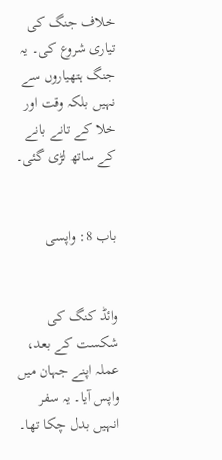خلاف جنگ کی تیاری شروع کی۔ یہ جنگ ہتھیاروں سے نہیں بلکہ وقت اور خلا کے تانے بانے کے ساتھ لڑی گئی۔


باب 8: واپسی


وائڈ کنگ کی شکست کے بعد، عملہ اپنے جہان میں واپس آیا۔ یہ سفر انہیں بدل چکا تھا۔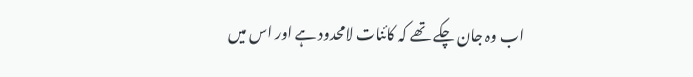اب وہ جان چکے تھے کہ کائنات لامحدود ہے اور اس میں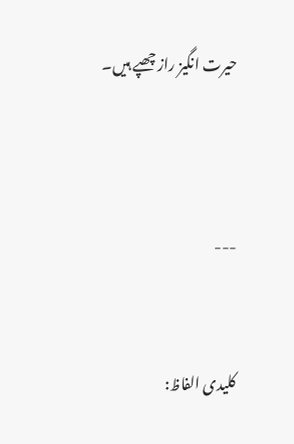حیرت انگیز راز چھپے ہیں۔



---


کلیدی الفاظ: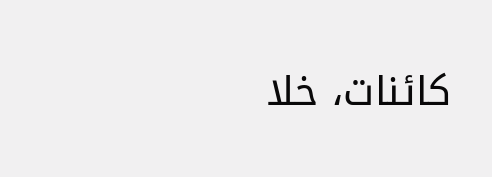کائنات، خلا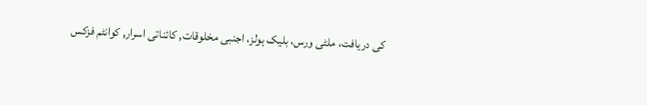کی دریافت، ملٹی ورس، بلیک ہولز، اجنبی مخلوقات, کائناتی اسرار, کوانٹم فزکس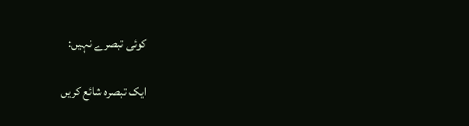کوئی تبصرے نہیں:

ایک تبصرہ شائع کریں